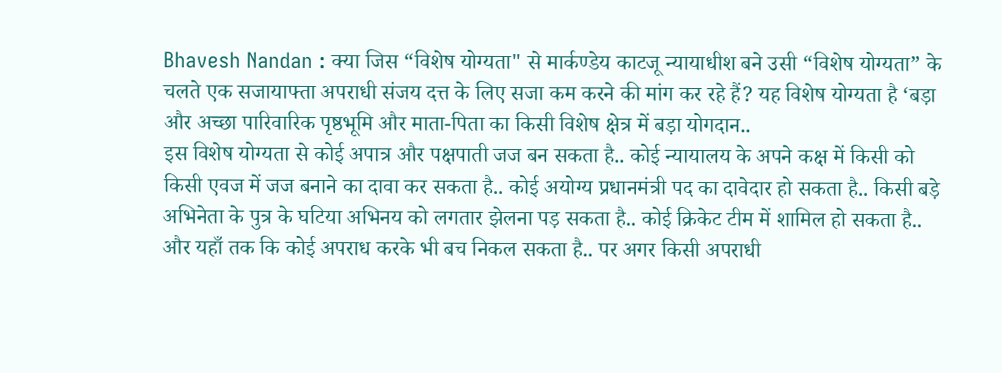Bhavesh Nandan : क्या जिस “विशेष योग्यता" से मार्कण्डेय काटजू न्यायाधीश बने उसी “विशेष योग्यता” के चलते एक सजायाफ्ता अपराधी संजय दत्त के लिए सजा कम करने की मांग कर रहे हैं? यह विशेष योग्यता है ‘बड़ा और अच्छा पारिवारिक पृष्ठभूमि और माता-पिता का किसी विशेष क्षेत्र में बड़ा योगदान..
इस विशेष योग्यता से कोई अपात्र और पक्षपाती जज बन सकता है.. कोई न्यायालय के अपने कक्ष में किसी को किसी एवज में जज बनाने का दावा कर सकता है.. कोई अयोग्य प्रधानमंत्री पद का दावेदार हो सकता है.. किसी बड़े अभिनेता के पुत्र के घटिया अभिनय को लगतार झेलना पड़ सकता है.. कोई क्रिकेट टीम में शामिल हो सकता है.. और यहाँ तक कि कोई अपराध करके भी बच निकल सकता है.. पर अगर किसी अपराधी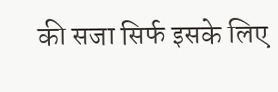की सजा सिर्फ इसके लिए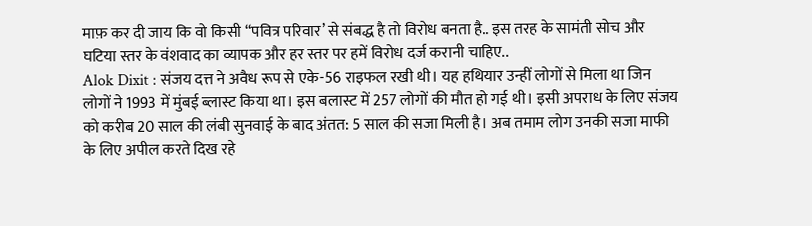माफ़ कर दी जाय कि वो किसी “पवित्र परिवार’ से संबद्ध है तो विरोध बनता है.. इस तरह के सामंती सोच और घटिया स्तर के वंशवाद का व्यापक और हर स्तर पर हमें विरोध दर्ज करानी चाहिए..
Alok Dixit : संजय दत्त ने अवैध रूप से एके-56 राइफल रखी थी। यह हथियार उन्हीं लोगों से मिला था जिन लोगों ने 1993 में मुंबई ब्लास्ट किया था। इस बलास्ट में 257 लोगों की मौत हो गई थी। इसी अपराध के लिए संजय को करीब 20 साल की लंबी सुनवाई के बाद अंतत: 5 साल की सजा मिली है। अब तमाम लोग उनकी सजा माफी के लिए अपील करते दिख रहे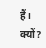हैं। क्यों?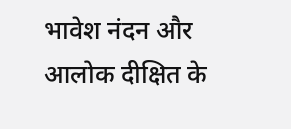भावेश नंदन और आलोक दीक्षित के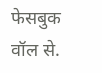फेसबुक वॉल से.